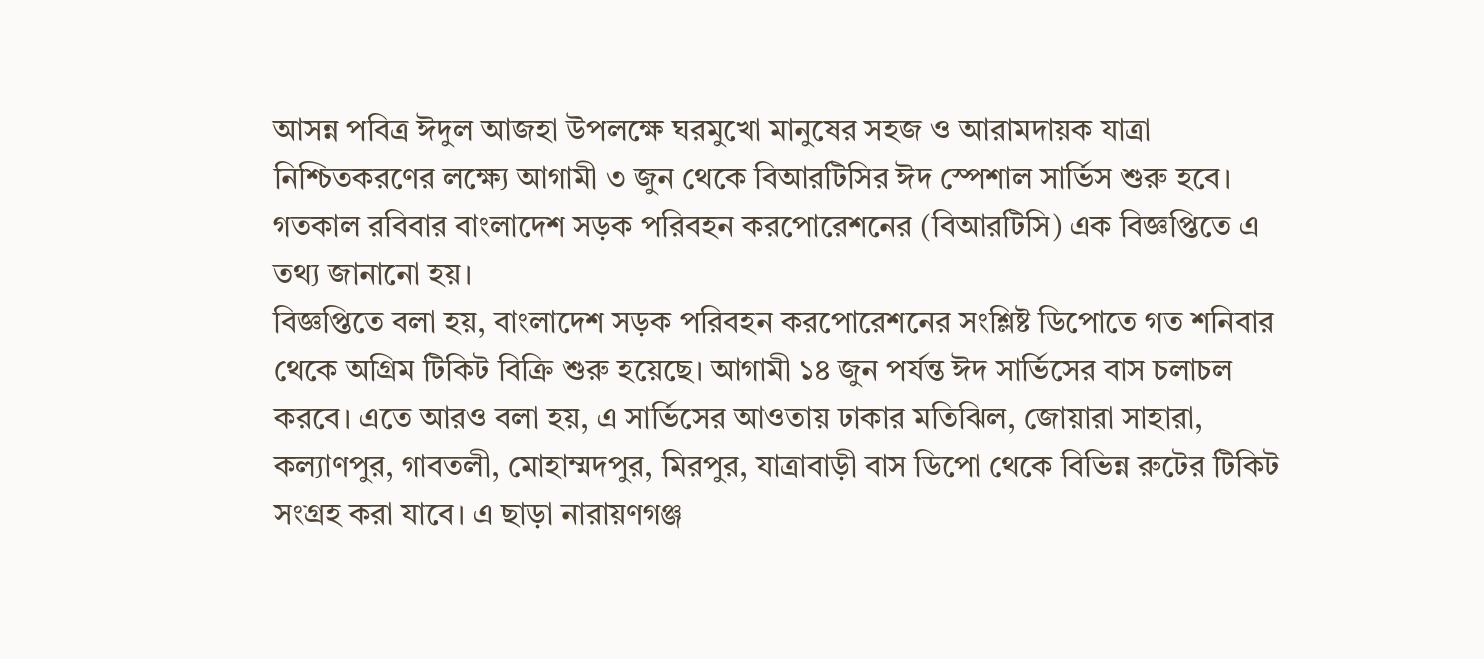আসন্ন পবিত্র ঈদুল আজহা উপলক্ষে ঘরমুখো মানুষের সহজ ও আরামদায়ক যাত্রা নিশ্চিতকরণের লক্ষ্যে আগামী ৩ জুন থেকে বিআরটিসির ঈদ স্পেশাল সার্ভিস শুরু হবে। গতকাল রবিবার বাংলাদেশ সড়ক পরিবহন করপোরেশনের (বিআরটিসি) এক বিজ্ঞপ্তিতে এ তথ্য জানানো হয়।
বিজ্ঞপ্তিতে বলা হয়, বাংলাদেশ সড়ক পরিবহন করপোরেশনের সংশ্লিষ্ট ডিপোতে গত শনিবার থেকে অগ্রিম টিকিট বিক্রি শুরু হয়েছে। আগামী ১৪ জুন পর্যন্ত ঈদ সার্ভিসের বাস চলাচল করবে। এতে আরও বলা হয়, এ সার্ভিসের আওতায় ঢাকার মতিঝিল, জোয়ারা সাহারা, কল্যাণপুর, গাবতলী, মোহাম্মদপুর, মিরপুর, যাত্রাবাড়ী বাস ডিপো থেকে বিভিন্ন রুটের টিকিট সংগ্রহ করা যাবে। এ ছাড়া নারায়ণগঞ্জ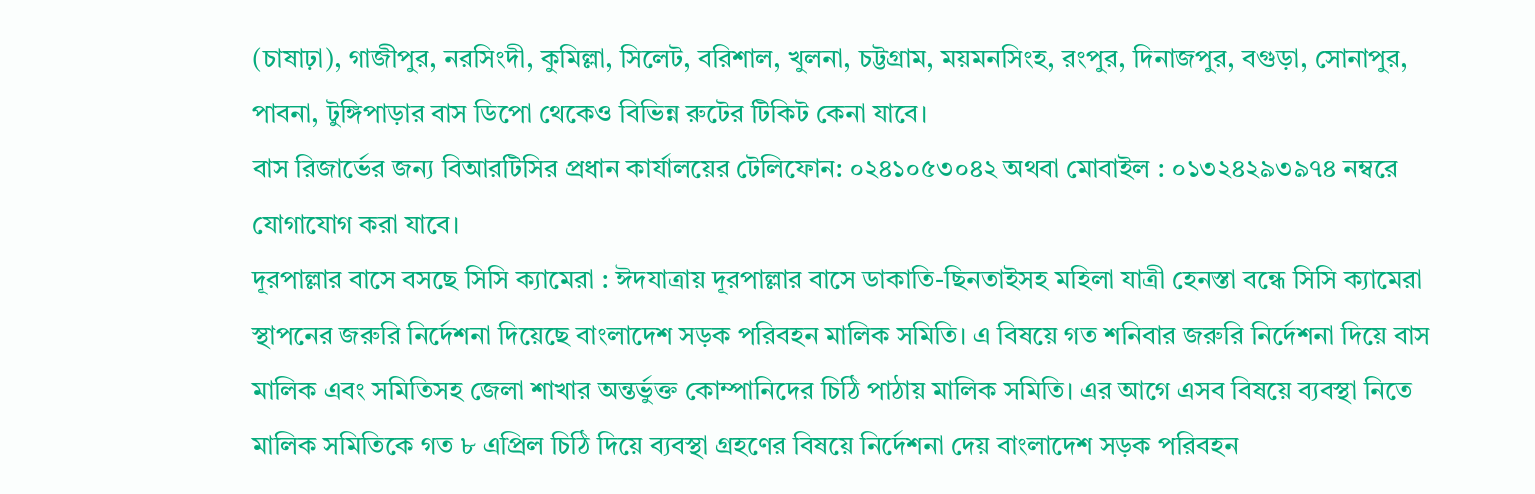(চাষাঢ়া), গাজীপুর, নরসিংদী, কুমিল্লা, সিলেট, বরিশাল, খুলনা, চট্টগ্রাম, ময়মনসিংহ, রংপুর, দিনাজপুর, বগুড়া, সোনাপুর, পাবনা, টুঙ্গিপাড়ার বাস ডিপো থেকেও বিভিন্ন রুটের টিকিট কেনা যাবে।
বাস রিজার্ভের জন্য বিআরটিসির প্রধান কার্যালয়ের টেলিফোন: ০২৪১০৫৩০৪২ অথবা মোবাইল : ০১৩২৪২৯৩৯৭৪ নম্বরে যোগাযোগ করা যাবে।
দূরপাল্লার বাসে বসছে সিসি ক্যামেরা : ঈদযাত্রায় দূরপাল্লার বাসে ডাকাতি-ছিনতাইসহ মহিলা যাত্রী হেনস্তা বন্ধে সিসি ক্যামেরা স্থাপনের জরুরি নির্দেশনা দিয়েছে বাংলাদেশ সড়ক পরিবহন মালিক সমিতি। এ বিষয়ে গত শনিবার জরুরি নির্দেশনা দিয়ে বাস মালিক এবং সমিতিসহ জেলা শাখার অন্তর্ভুক্ত কোম্পানিদের চিঠি পাঠায় মালিক সমিতি। এর আগে এসব বিষয়ে ব্যবস্থা নিতে মালিক সমিতিকে গত ৮ এপ্রিল চিঠি দিয়ে ব্যবস্থা গ্রহণের বিষয়ে নির্দেশনা দেয় বাংলাদেশ সড়ক পরিবহন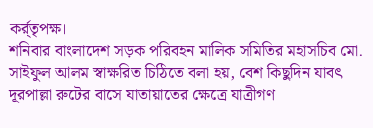কর্র্তৃপক্ষ।
শনিবার বাংলাদেশ সড়ক পরিবহন মালিক সমিতির মহাসচিব মো. সাইফুল আলম স্বাক্ষরিত চিঠিতে বলা হয়, বেশ কিছুদিন যাবৎ দূরপাল্লা রুটের বাসে যাতায়াতের ক্ষেত্রে যাত্রীগণ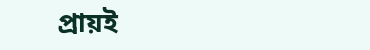প্রায়ই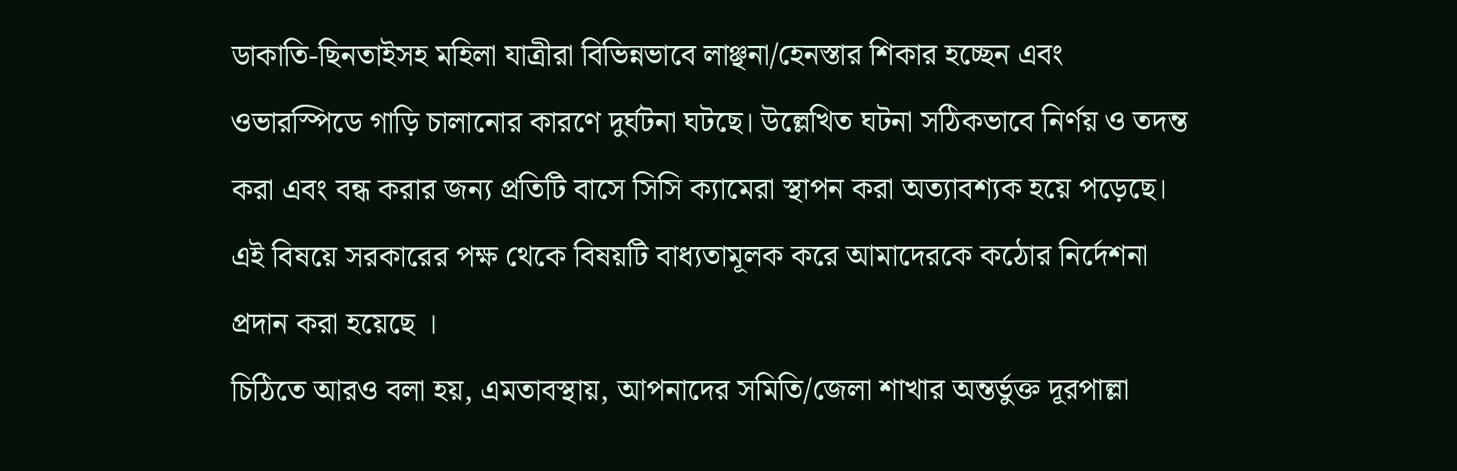ডাকাতি-ছিনতাইসহ মহিলা যাত্রীরা বিভিন্নভাবে লাঞ্ছনা/হেনস্তার শিকার হচ্ছেন এবং ওভারস্পিডে গাড়ি চালানোর কারণে দুর্ঘটনা ঘটছে। উল্লেখিত ঘটনা সঠিকভাবে নির্ণয় ও তদন্ত করা এবং বন্ধ করার জন্য প্রতিটি বাসে সিসি ক্যামেরা স্থাপন করা অত্যাবশ্যক হয়ে পড়েছে। এই বিষয়ে সরকারের পক্ষ থেকে বিষয়টি বাধ্যতামূলক করে আমাদেরকে কঠোর নির্দেশনা প্রদান করা হয়েছে ।
চিঠিতে আরও বলা হয়, এমতাবস্থায়, আপনাদের সমিতি/জেলা শাখার অন্তর্ভুক্ত দূরপাল্লা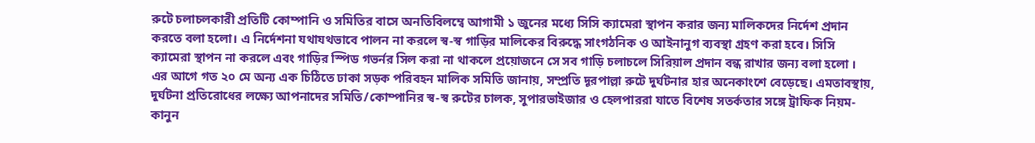রুটে চলাচলকারী প্রতিটি কোম্পানি ও সমিতির বাসে অনতিবিলম্বে আগামী ১ জুনের মধ্যে সিসি ক্যামেরা স্থাপন করার জন্য মালিকদের নির্দেশ প্রদান করতে বলা হলো। এ নির্দেশনা যথাযথভাবে পালন না করলে স্ব-স্ব গাড়ির মালিকের বিরুদ্ধে সাংগঠনিক ও আইনানুগ ব্যবস্থা গ্রহণ করা হবে। সিসি ক্যামেরা স্থাপন না করলে এবং গাড়ির স্পিড গভর্নর সিল করা না থাকলে প্রয়োজনে সে সব গাড়ি চলাচলে সিরিয়াল প্রদান বন্ধ রাখার জন্য বলা হলো ।
এর আগে গত ২০ মে অন্য এক চিঠিতে ঢাকা সড়ক পরিবহন মালিক সমিতি জানায়, সম্প্রতি দূরপাল্লা রুটে দুর্ঘটনার হার অনেকাংশে বেড়েছে। এমতাবস্থায়, দুর্ঘটনা প্রতিরোধের লক্ষ্যে আপনাদের সমিতি/কোম্পানির স্ব-স্ব রুটের চালক, সুপারভাইজার ও হেলপাররা যাতে বিশেষ সতর্কতার সঙ্গে ট্রাফিক নিয়ম-কানুন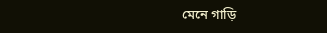মেনে গাড়ি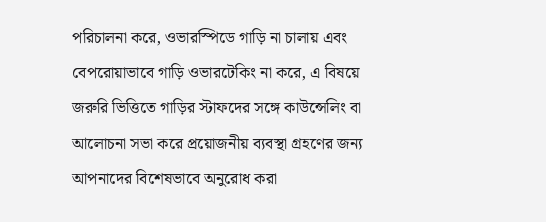পরিচালনা করে, ওভারস্পিডে গাড়ি না চালায় এবং বেপরোয়াভাবে গাড়ি ওভারটেকিং না করে, এ বিষয়ে জরুরি ভিত্তিতে গাড়ির স্টাফদের সঙ্গে কাউন্সেলিং বা আলোচনা সভা করে প্রয়োজনীয় ব্যবস্থা গ্রহণের জন্য আপনাদের বিশেষভাবে অনুরোধ করা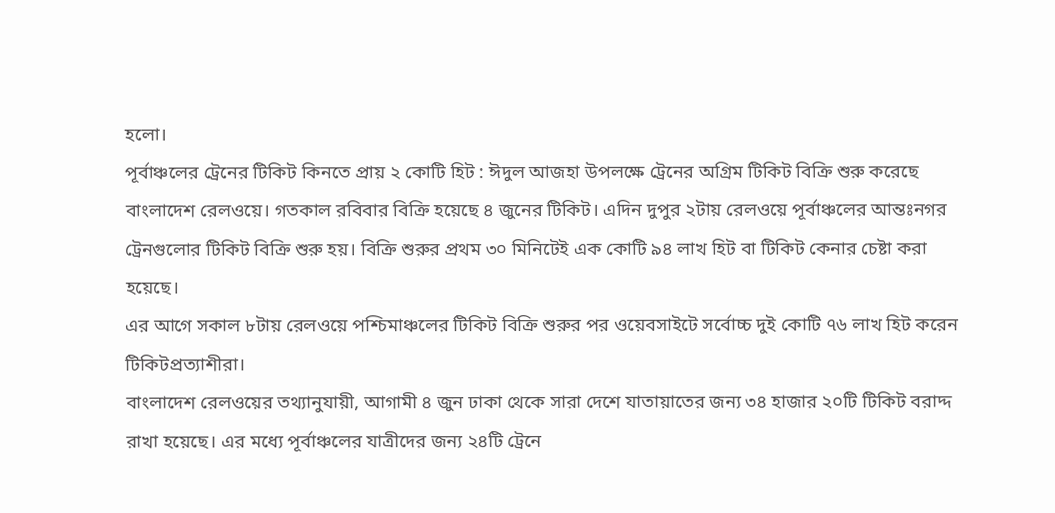হলো।
পূর্বাঞ্চলের ট্রেনের টিকিট কিনতে প্রায় ২ কোটি হিট : ঈদুল আজহা উপলক্ষে ট্রেনের অগ্রিম টিকিট বিক্রি শুরু করেছে বাংলাদেশ রেলওয়ে। গতকাল রবিবার বিক্রি হয়েছে ৪ জুনের টিকিট। এদিন দুপুর ২টায় রেলওয়ে পূর্বাঞ্চলের আন্তঃনগর ট্রেনগুলোর টিকিট বিক্রি শুরু হয়। বিক্রি শুরুর প্রথম ৩০ মিনিটেই এক কোটি ৯৪ লাখ হিট বা টিকিট কেনার চেষ্টা করা হয়েছে।
এর আগে সকাল ৮টায় রেলওয়ে পশ্চিমাঞ্চলের টিকিট বিক্রি শুরুর পর ওয়েবসাইটে সর্বোচ্চ দুই কোটি ৭৬ লাখ হিট করেন টিকিটপ্রত্যাশীরা।
বাংলাদেশ রেলওয়ের তথ্যানুযায়ী, আগামী ৪ জুন ঢাকা থেকে সারা দেশে যাতায়াতের জন্য ৩৪ হাজার ২০টি টিকিট বরাদ্দ রাখা হয়েছে। এর মধ্যে পূর্বাঞ্চলের যাত্রীদের জন্য ২৪টি ট্রেনে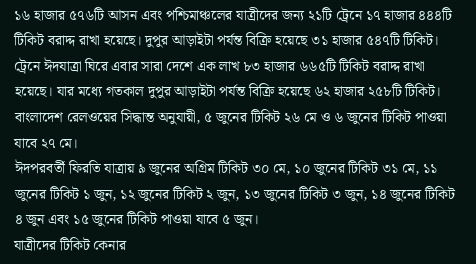১৬ হাজার ৫৭৬টি আসন এবং পশ্চিমাঞ্চলের যাত্রীদের জন্য ২১টি ট্রেনে ১৭ হাজার ৪৪৪টি টিকিট বরাদ্দ রাখা হয়েছে। দুপুর আড়াইটা পর্যন্ত বিক্রি হয়েছে ৩১ হাজার ৫৪৭টি টিকিট।
ট্রেনে ঈদযাত্রা ঘিরে এবার সারা দেশে এক লাখ ৮৩ হাজার ৬৬৫টি টিকিট বরাদ্দ রাখা হয়েছে। যার মধ্যে গতকাল দুপুর আড়াইটা পর্যন্ত বিক্রি হয়েছে ৬২ হাজার ২৫৮টি টিকিট।
বাংলাদেশ রেলওয়ের সিদ্ধান্ত অনুযায়ী, ৫ জুনের টিকিট ২৬ মে ও ৬ জুনের টিকিট পাওয়া যাবে ২৭ মে।
ঈদপরবর্তী ফিরতি যাত্রায় ৯ জুনের অগ্রিম টিকিট ৩০ মে, ১০ জুনের টিকিট ৩১ মে, ১১ জুনের টিকিট ১ জুন, ১২ জুনের টিকিট ২ জুন, ১৩ জুনের টিকিট ৩ জুন, ১৪ জুনের টিকিট ৪ জুন এবং ১৫ জুনের টিকিট পাওয়া যাবে ৫ জুন।
যাত্রীদের টিকিট কেনার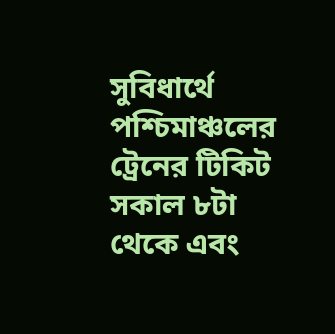সুবিধার্থে পশ্চিমাঞ্চলের ট্রেনের টিকিট সকাল ৮টা থেকে এবং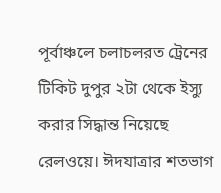পূর্বাঞ্চলে চলাচলরত ট্রেনের টিকিট দুপুর ২টা থেকে ইস্যু করার সিদ্ধান্ত নিয়েছে রেলওয়ে। ঈদযাত্রার শতভাগ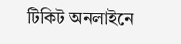টিকিট অনলাইনে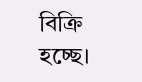বিক্রি হচ্ছে।